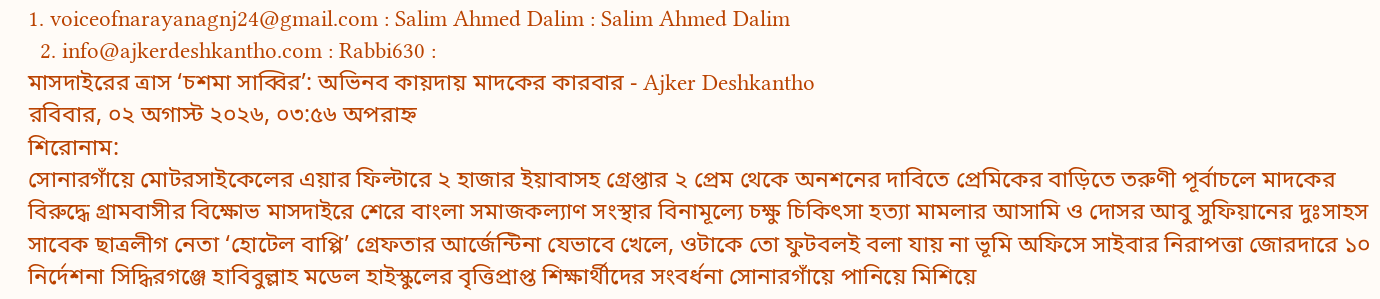1. voiceofnarayanagnj24@gmail.com : Salim Ahmed Dalim : Salim Ahmed Dalim
  2. info@ajkerdeshkantho.com : Rabbi630 :
মাসদাইরের ত্রাস ‘চশমা সাব্বির’: অভিনব কায়দায় মাদকের কারবার - Ajker Deshkantho
রবিবার, ০২ অগাস্ট ২০২৬, ০৩:৫৬ অপরাহ্ন
শিরোনাম:
সোনারগাঁয়ে মোটরসাইকেলের এয়ার ফিল্টারে ২ হাজার ইয়াবাসহ গ্রেপ্তার ২ প্রেম থেকে অনশনের দাবিতে প্রেমিকের বাড়িতে তরুণী পূর্বাচলে মাদকের বিরুদ্ধে গ্রামবাসীর বিক্ষোভ মাসদাইরে শেরে বাংলা সমাজকল্যাণ সংস্থার বিনামূল্যে চক্ষু চিকিৎসা হত্যা মামলার আসামি ও দোসর আবু সুফিয়ানের দুঃসাহস সাবেক ছাত্রলীগ নেতা ‘হোটেল বাপ্পি’ গ্রেফতার আর্জেন্টিনা যেভাবে খেলে, ওটাকে তো ফুটবলই বলা যায় না ভূমি অফিসে সাইবার নিরাপত্তা জোরদারে ১০ নির্দেশনা সিদ্ধিরগঞ্জে হাবিবুল্লাহ মডেল হাইস্কুলের বৃত্তিপ্রাপ্ত শিক্ষার্থীদের সংবর্ধনা সোনারগাঁয়ে পানিয়ে মিশিয়ে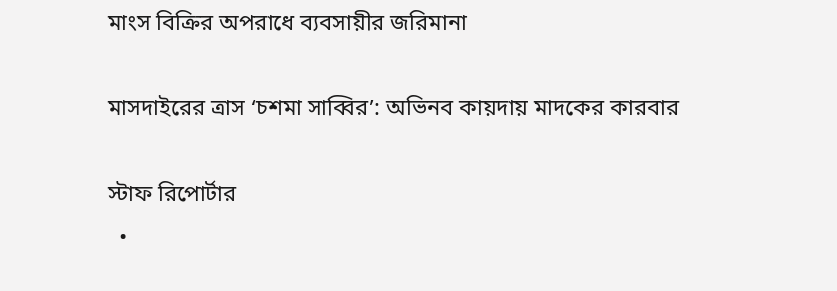মাংস বিক্রির অপরাধে ব্যবসায়ীর জরিমানা

মাসদাইরের ত্রাস ‘চশমা সাব্বির’: অভিনব কায়দায় মাদকের কারবার

স্টাফ রিপোর্টার
  •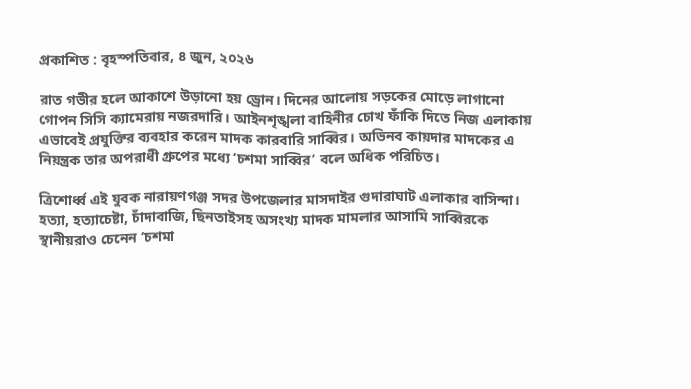প্রকাশিত : বৃহস্পতিবার, ৪ জুন, ২০২৬

রাত গভীর হলে আকাশে উড়ানো হয় ড্রোন। দিনের আলোয় সড়কের মোড়ে লাগানো গোপন সিসি ক্যামেরায় নজরদারি। আইনশৃঙ্খলা বাহিনীর চোখ ফাঁকি দিতে নিজ এলাকায় এভাবেই প্রযুক্তির ব্যবহার করেন মাদক কারবারি সাব্বির। অভিনব কায়দার মাদকের এ নিয়ন্ত্রক তার অপরাধী গ্রুপের মধ্যে ‘চশমা সাব্বির’ বলে অধিক পরিচিত।

ত্রিশোর্ধ্ব এই যুবক নারায়ণগঞ্জ সদর উপজেলার মাসদাইর গুদারাঘাট এলাকার বাসিন্দা। হত্যা, হত্যাচেষ্টা, চাঁদাবাজি, ছিনতাইসহ অসংখ্য মাদক মামলার আসামি সাব্বিরকে স্থানীয়রাও চেনেন ‘চশমা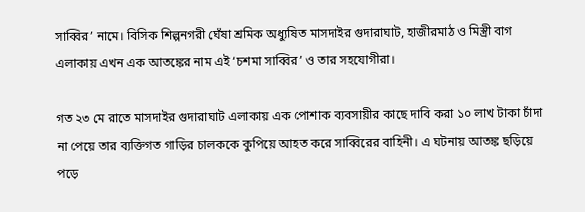সাব্বির’ নামে। বিসিক শিল্পনগরী ঘেঁষা শ্রমিক অধ্যুষিত মাসদাইর গুদারাঘাট, হাজীরমাঠ ও মিস্ত্রী বাগ এলাকায় এখন এক আতঙ্কের নাম এই ‘চশমা সাব্বির’ ও তার সহযোগীরা।

গত ২৩ মে রাতে মাসদাইর গুদারাঘাট এলাকায় এক পোশাক ব্যবসায়ীর কাছে দাবি করা ১০ লাখ টাকা চাঁদা না পেয়ে তার ব্যক্তিগত গাড়ির চালককে কুপিয়ে আহত করে সাব্বিরের বাহিনী। এ ঘটনায় আতঙ্ক ছড়িয়ে পড়ে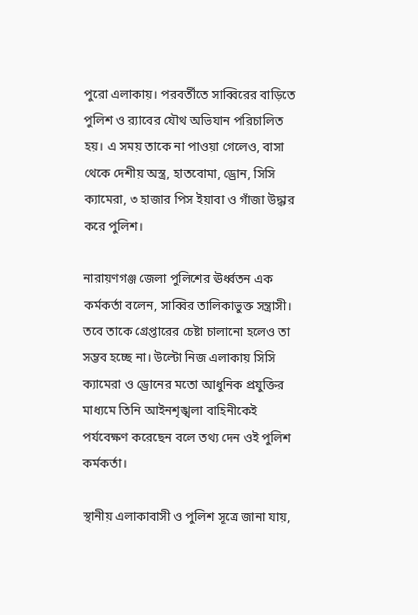পুরো এলাকায়। পরবর্তীতে সাব্বিরের বাড়িতে পুলিশ ও র‌্যাবের যৌথ অভিযান পরিচালিত হয়। এ সময় তাকে না পাওয়া গেলেও, বাসা থেকে দেশীয় অস্ত্র, হাতবোমা, ড্রোন, সিসি ক্যামেরা, ৩ হাজার পিস ইয়াবা ও গাঁজা উদ্ধার করে পুলিশ।

নারায়ণগঞ্জ জেলা পুলিশের ঊর্ধ্বতন এক কর্মকর্তা বলেন, সাব্বির তালিকাভুক্ত সন্ত্রাসী। তবে তাকে গ্রেপ্তারের চেষ্টা চালানো হলেও তা সম্ভব হচ্ছে না। উল্টো নিজ এলাকায় সিসি ক্যামেরা ও ড্রোনের মতো আধুনিক প্রযুক্তির মাধ্যমে তিনি আইনশৃঙ্খলা বাহিনীকেই পর্যবেক্ষণ করেছেন বলে তথ্য দেন ওই পুলিশ কর্মকর্তা।

স্থানীয় এলাকাবাসী ও পুলিশ সূত্রে জানা যায়,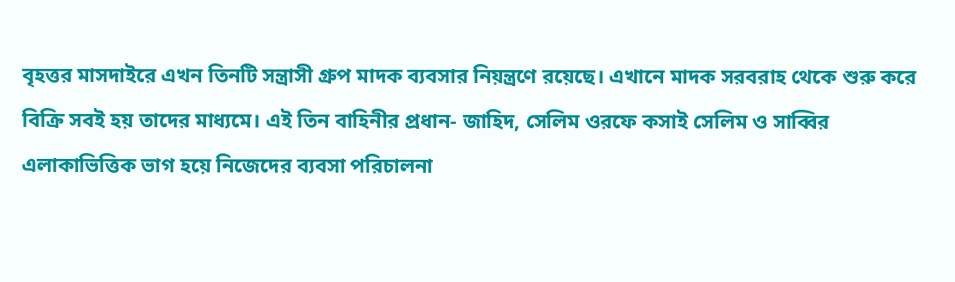বৃহত্তর মাসদাইরে এখন তিনটি সন্ত্রাসী গ্রুপ মাদক ব্যবসার নিয়ন্ত্রণে রয়েছে। এখানে মাদক সরবরাহ থেকে শুরু করে বিক্রি সবই হয় তাদের মাধ্যমে। এই তিন বাহিনীর প্রধান- জাহিদ, সেলিম ওরফে কসাই সেলিম ও সাব্বির এলাকাভিত্তিক ভাগ হয়ে নিজেদের ব্যবসা পরিচালনা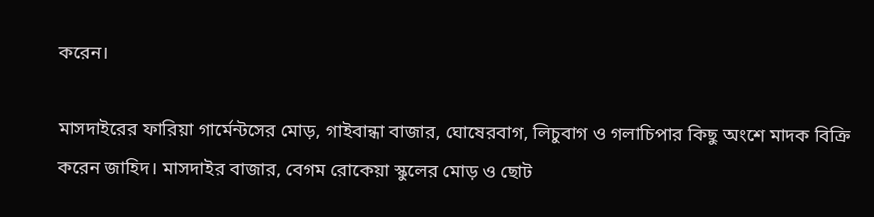করেন।

মাসদাইরের ফারিয়া গার্মেন্টসের মোড়, গাইবান্ধা বাজার, ঘোষেরবাগ, লিচুবাগ ও গলাচিপার কিছু অংশে মাদক বিক্রি করেন জাহিদ। মাসদাইর বাজার, বেগম রোকেয়া স্কুলের মোড় ও ছোট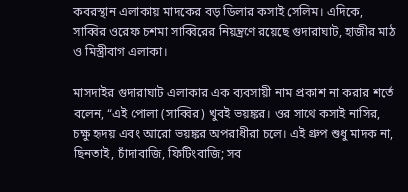কবরস্থান এলাকায় মাদকের বড় ডিলার কসাই সেলিম। এদিকে, সাব্বির ওরেফ চশমা সাব্বিরের নিয়ন্ত্রণে রয়েছে গুদারাঘাট, হাজীর মাঠ ও মিস্ত্রীবাগ এলাকা।

মাসদাইর গুদারাঘাট এলাকার এক ব্যবসায়ী নাম প্রকাশ না করার শর্তে বলেন, “এই পোলা (সাব্বির) খুবই ভয়ঙ্কর। ওর সাথে কসাই নাসির, চক্ষু হৃদয় এবং আরো ভয়ঙ্কর অপরাধীরা চলে। এই গ্রুপ শুধু মাদক না, ছিনতাই, চাঁদাবাজি, ফিটিংবাজি; সব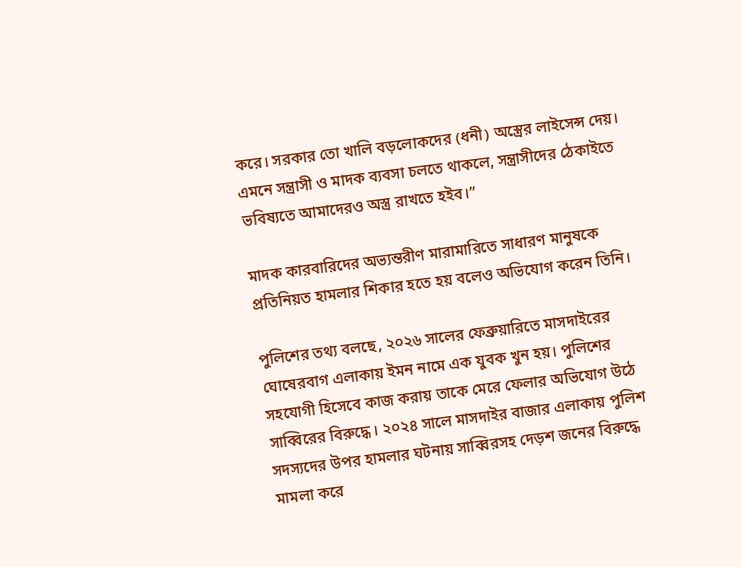করে। সরকার তো খালি বড়লোকদের (ধনী) অস্ত্রের লাইসেন্স দেয়। এমনে সন্ত্রাসী ও মাদক ব্যবসা চলতে থাকলে, সন্ত্রাসীদের ঠেকাইতে ভবিষ্যতে আমাদেরও অস্ত্র রাখতে হইব।”

মাদক কারবারিদের অভ্যন্তরীণ মারামারিতে সাধারণ মানুষকে প্রতিনিয়ত হামলার শিকার হতে হয় বলেও অভিযোগ করেন তিনি।

পুলিশের তথ্য বলছে, ২০২৬ সালের ফেব্রুয়ারিতে মাসদাইরের ঘোষেরবাগ এলাকায় ইমন নামে এক যুবক খুন হয়। পুলিশের সহযোগী হিসেবে কাজ করায় তাকে মেরে ফেলার অভিযোগ উঠে সাব্বিরের বিরুদ্ধে। ২০২৪ সালে মাসদাইর বাজার এলাকায় পুলিশ সদস্যদের উপর হামলার ঘটনায় সাব্বিরসহ দেড়শ জনের বিরুদ্ধে মামলা করে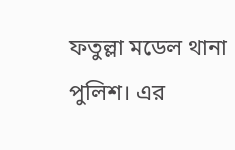ফতুল্লা মডেল থানা পুলিশ। এর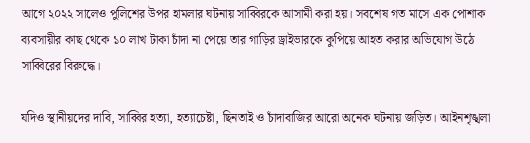আগে ২০২২ সালেও পুলিশের উপর হামলার ঘটনায় সাব্বিরকে আসামী করা হয়। সবশেষ গত মাসে এক পোশাক ব্যবসায়ীর কাছ থেকে ১০ লাখ টাকা চাঁদা না পেয়ে তার গাড়ির ড্রাইভারকে কুপিয়ে আহত করার অভিযোগ উঠে সাব্বিরের বিরুদ্ধে।

যদিও স্থানীয়দের দাবি, সাব্বির হত্যা, হত্যাচেষ্টা, ছিনতাই ও চাঁদাবাজির আরো অনেক ঘটনায় জড়িত। আইনশৃঙ্খলা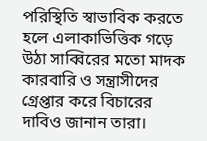পরিস্থিতি স্বাভাবিক করতে হলে এলাকাভিত্তিক গড়ে উঠা সাব্বিরের মতো মাদক কারবারি ও সন্ত্রাসীদের গ্রেপ্তার করে বিচারের দাবিও জানান তারা।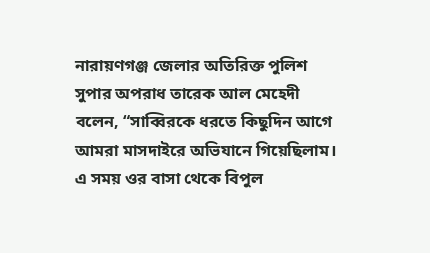নারায়ণগঞ্জ জেলার অতিরিক্ত পুলিশ সুপার অপরাধ তারেক আল মেহেদী বলেন, “সাব্বিরকে ধরতে কিছুদিন আগে আমরা মাসদাইরে অভিযানে গিয়েছিলাম। এ সময় ওর বাসা থেকে বিপুল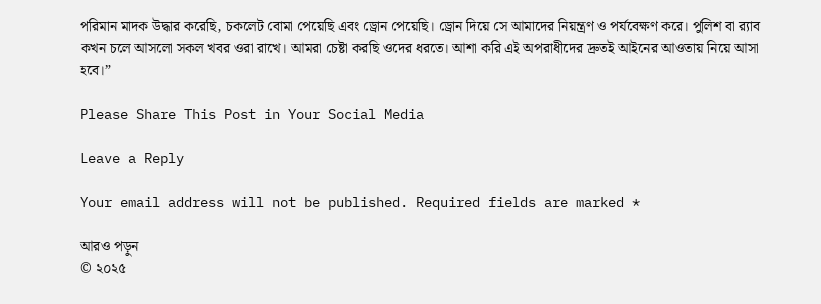পরিমান মাদক উদ্ধার করেছি, চকলেট বোমা পেয়েছি এবং ড্রোন পেয়েছি। ড্রোন দিয়ে সে আমাদের নিয়ন্ত্রণ ও পর্যবেক্ষণ করে। পুলিশ বা র‌্যাব কখন চলে আসলো সকল খবর ওরা রাখে। আমরা চেষ্টা করছি ওদের ধরতে। আশা করি এই অপরাধীদের দ্রুতই আইনের আওতায় নিয়ে আসা হবে।”

Please Share This Post in Your Social Media

Leave a Reply

Your email address will not be published. Required fields are marked *

আরও পড়ুন
© ২০২৫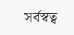সর্বস্বত্ব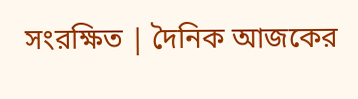সংরক্ষিত | দৈনিক আজকের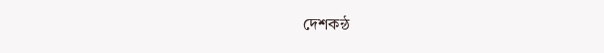দেশকন্ঠ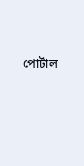পোর্টাল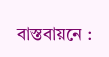বাস্তবায়নে :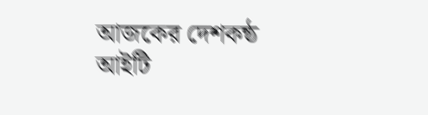আজকের দেশকন্ঠ আইটি